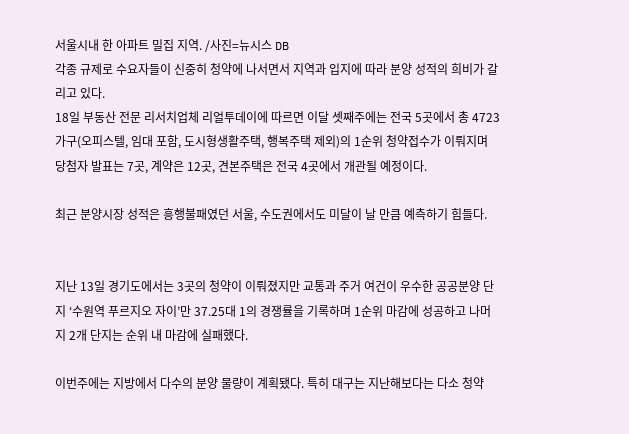서울시내 한 아파트 밀집 지역. /사진=뉴시스 DB
각종 규제로 수요자들이 신중히 청약에 나서면서 지역과 입지에 따라 분양 성적의 희비가 갈리고 있다.
18일 부동산 전문 리서치업체 리얼투데이에 따르면 이달 셋째주에는 전국 5곳에서 총 4723가구(오피스텔, 임대 포함, 도시형생활주택, 행복주택 제외)의 1순위 청약접수가 이뤄지며 당첨자 발표는 7곳, 계약은 12곳, 견본주택은 전국 4곳에서 개관될 예정이다.

최근 분양시장 성적은 흥행불패였던 서울, 수도권에서도 미달이 날 만큼 예측하기 힘들다.


지난 13일 경기도에서는 3곳의 청약이 이뤄졌지만 교통과 주거 여건이 우수한 공공분양 단지 ‘수원역 푸르지오 자이’만 37.25대 1의 경쟁률을 기록하며 1순위 마감에 성공하고 나머지 2개 단지는 순위 내 마감에 실패했다.

이번주에는 지방에서 다수의 분양 물량이 계획됐다. 특히 대구는 지난해보다는 다소 청약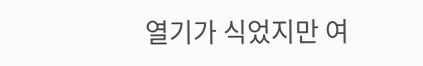열기가 식었지만 여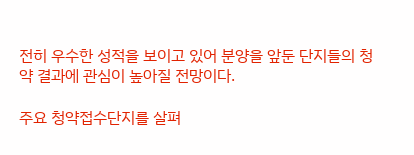전히 우수한 성적을 보이고 있어 분양을 앞둔 단지들의 청약 결과에 관심이 높아질 전망이다.

주요 청약접수단지를 살펴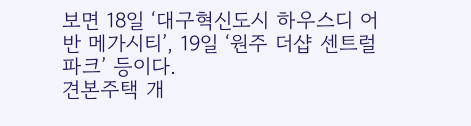보면 18일 ‘대구혁신도시 하우스디 어반 메가시티’, 19일 ‘원주 더샵 센트럴파크’ 등이다.
견본주택 개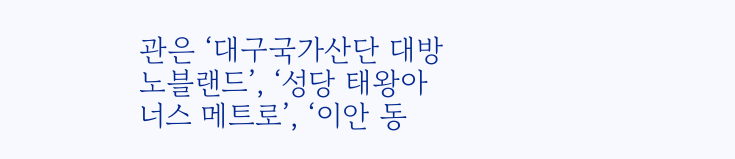관은 ‘대구국가산단 대방노블랜드’, ‘성당 태왕아너스 메트로’, ‘이안 동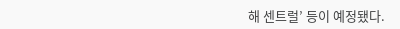해 센트럴’ 등이 예정됐다.